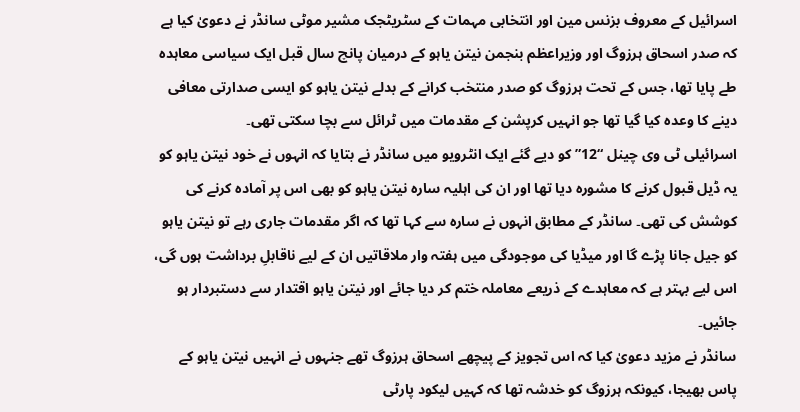اسرائیل کے معروف بزنس مین اور انتخابی مہمات کے سٹریٹجک مشیر موٹی سانڈر نے دعویٰ کیا ہے کہ صدر اسحاق ہرزوگ اور وزیراعظم بنجمن نیتن یاہو کے درمیان پانچ سال قبل ایک سیاسی معاہدہ طے پایا تھا، جس کے تحت ہرزوگ کو صدر منتخب کرانے کے بدلے نیتن یاہو کو ایسی صدارتی معافی دینے کا وعدہ کیا گیا تھا جو انہیں کرپشن کے مقدمات میں ٹرائل سے بچا سکتی تھی۔
اسرائیلی ٹی وی چینل “12” کو دیے گئے ایک انٹرویو میں سانڈر نے بتایا کہ انہوں نے خود نیتن یاہو کو یہ ڈیل قبول کرنے کا مشورہ دیا تھا اور ان کی اہلیہ سارہ نیتن یاہو کو بھی اس پر آمادہ کرنے کی کوشش کی تھی۔ سانڈر کے مطابق انہوں نے سارہ سے کہا تھا کہ اگر مقدمات جاری رہے تو نیتن یاہو کو جیل جانا پڑے گا اور میڈیا کی موجودگی میں ہفتہ وار ملاقاتیں ان کے لیے ناقابلِ برداشت ہوں گی، اس لیے بہتر ہے کہ معاہدے کے ذریعے معاملہ ختم کر دیا جائے اور نیتن یاہو اقتدار سے دستبردار ہو جائیں۔
سانڈر نے مزید دعویٰ کیا کہ اس تجویز کے پیچھے اسحاق ہرزوگ تھے جنہوں نے انہیں نیتن یاہو کے پاس بھیجا، کیونکہ ہرزوگ کو خدشہ تھا کہ کہیں لیکود پارٹی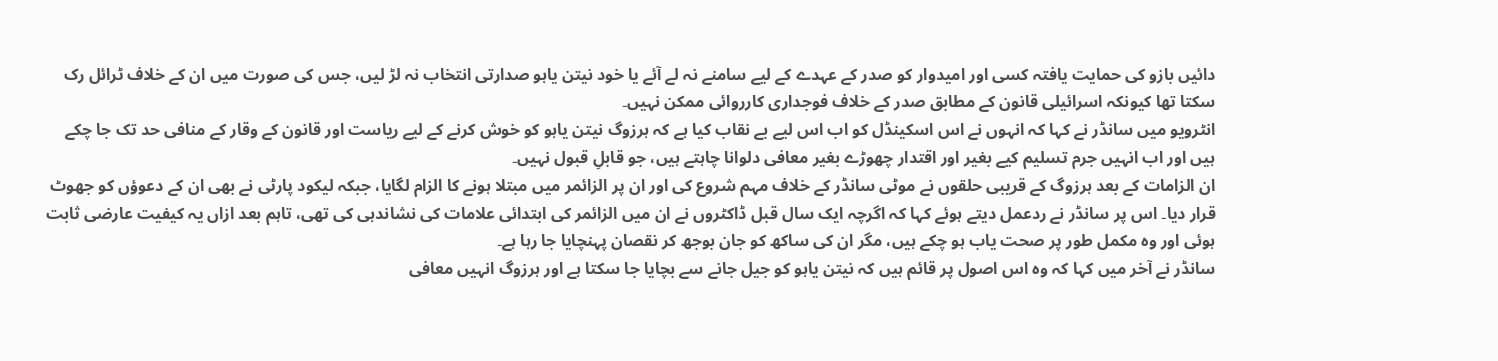دائیں بازو کی حمایت یافتہ کسی اور امیدوار کو صدر کے عہدے کے لیے سامنے نہ لے آئے یا خود نیتن یاہو صدارتی انتخاب نہ لڑ لیں، جس کی صورت میں ان کے خلاف ٹرائل رک سکتا تھا کیونکہ اسرائیلی قانون کے مطابق صدر کے خلاف فوجداری کارروائی ممکن نہیں۔
انٹرویو میں سانڈر نے کہا کہ انہوں نے اس اسکینڈل کو اب اس لیے بے نقاب کیا ہے کہ ہرزوگ نیتن یاہو کو خوش کرنے کے لیے ریاست اور قانون کے وقار کے منافی حد تک جا چکے ہیں اور اب انہیں جرم تسلیم کیے بغیر اور اقتدار چھوڑے بغیر معافی دلوانا چاہتے ہیں، جو قابلِ قبول نہیں۔
ان الزامات کے بعد ہرزوگ کے قریبی حلقوں نے موٹی سانڈر کے خلاف مہم شروع کی اور ان پر الزائمر میں مبتلا ہونے کا الزام لگایا، جبکہ لیکود پارٹی نے بھی ان کے دعوؤں کو جھوٹ قرار دیا۔ اس پر سانڈر نے ردعمل دیتے ہوئے کہا کہ اگرچہ ایک سال قبل ڈاکٹروں نے ان میں الزائمر کی ابتدائی علامات کی نشاندہی کی تھی، تاہم بعد ازاں یہ کیفیت عارضی ثابت ہوئی اور وہ مکمل طور پر صحت یاب ہو چکے ہیں، مگر ان کی ساکھ کو جان بوجھ کر نقصان پہنچایا جا رہا ہے۔
سانڈر نے آخر میں کہا کہ وہ اس اصول پر قائم ہیں کہ نیتن یاہو کو جیل جانے سے بچایا جا سکتا ہے اور ہرزوگ انہیں معافی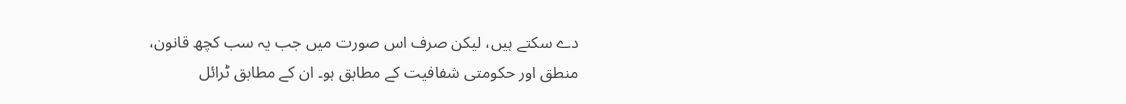دے سکتے ہیں، لیکن صرف اس صورت میں جب یہ سب کچھ قانون، منطق اور حکومتی شفافیت کے مطابق ہو۔ ان کے مطابق ٹرائل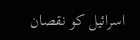اسرائیل کو نقصان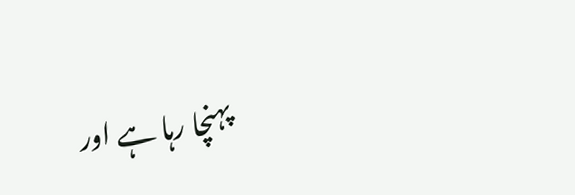پہنچا رہا ہے اور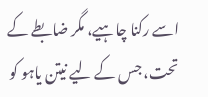اسے رکنا چاہیے، مگر ضابطے کے تحت، جس کے لیے نیتن یاہو کو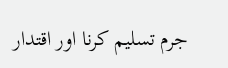جرم تسلیم کرنا اور اقتدار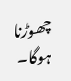چھوڑنا ہوگا۔